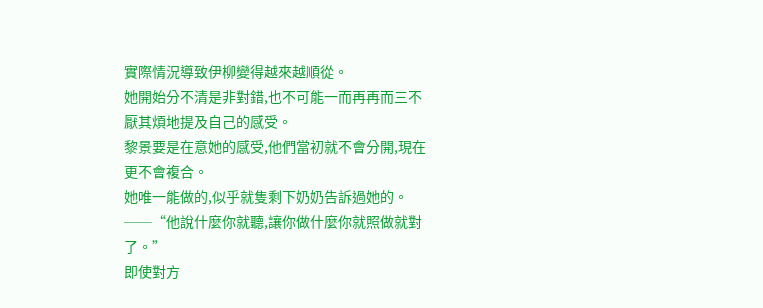實際情況導致伊柳變得越來越順從。
她開始分不清是非對錯,也不可能一而再再而三不厭其煩地提及自己的感受。
黎景要是在意她的感受,他們當初就不會分開,現在更不會複合。
她唯一能做的,似乎就隻剩下奶奶告訴過她的。
──“他說什麼你就聽,讓你做什麼你就照做就對了。”
即使對方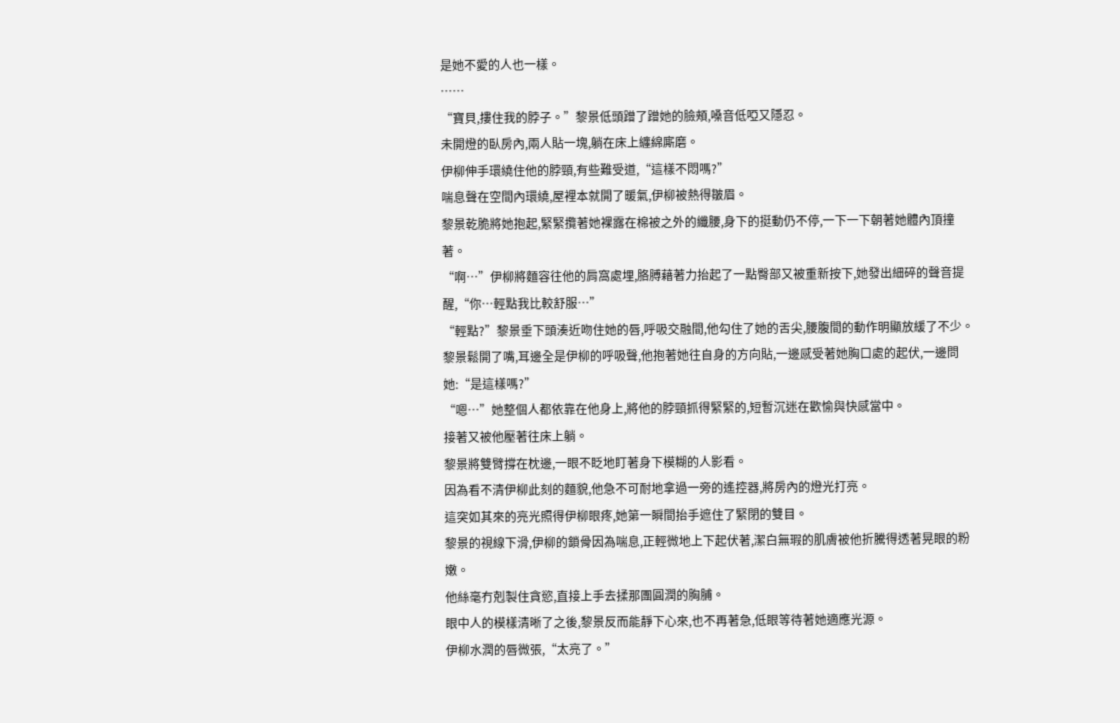是她不愛的人也一樣。
……
“寶貝,摟住我的脖子。”黎景低頭蹭了蹭她的臉頰,嗓音低啞又隱忍。
未開燈的臥房內,兩人貼一塊,躺在床上纏綿廝磨。
伊柳伸手環繞住他的脖頸,有些難受道,“這樣不悶嗎?”
喘息聲在空間內環繞,屋裡本就開了暖氣,伊柳被熱得皺眉。
黎景乾脆將她抱起,緊緊攬著她裸露在棉被之外的纖腰,身下的挺動仍不停,一下一下朝著她體內頂撞著。
“啊…”伊柳將麵容往他的肩窩處埋,胳膊藉著力抬起了一點臀部又被重新按下,她發出細碎的聲音提醒,“你…輕點我比較舒服…”
“輕點?”黎景垂下頭湊近吻住她的唇,呼吸交融間,他勾住了她的舌尖,腰腹間的動作明顯放緩了不少。
黎景鬆開了嘴,耳邊全是伊柳的呼吸聲,他抱著她往自身的方向貼,一邊感受著她胸口處的起伏,一邊問她:“是這樣嗎?”
“嗯…”她整個人都依靠在他身上,將他的脖頸抓得緊緊的,短暫沉迷在歡愉與快感當中。
接著又被他壓著往床上躺。
黎景將雙臂撐在枕邊,一眼不眨地盯著身下模糊的人影看。
因為看不清伊柳此刻的麵貌,他急不可耐地拿過一旁的遙控器,將房內的燈光打亮。
這突如其來的亮光照得伊柳眼疼,她第一瞬間抬手遮住了緊閉的雙目。
黎景的視線下滑,伊柳的鎖骨因為喘息,正輕微地上下起伏著,潔白無瑕的肌膚被他折騰得透著晃眼的粉嫩。
他絲毫冇剋製住貪慾,直接上手去揉那團圓潤的胸脯。
眼中人的模樣清晰了之後,黎景反而能靜下心來,也不再著急,低眼等待著她適應光源。
伊柳水潤的唇微張,“太亮了。”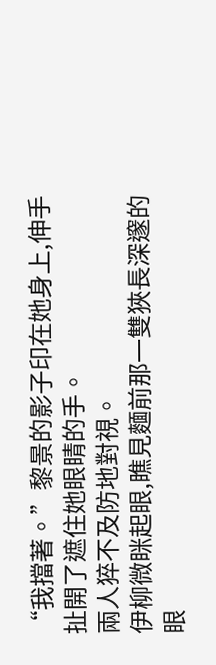“我擋著。”黎景的影子印在她身上,伸手扯開了遮住她眼睛的手。
兩人猝不及防地對視。
伊柳微眯起眼,瞧見麵前那一雙狹長深邃的眼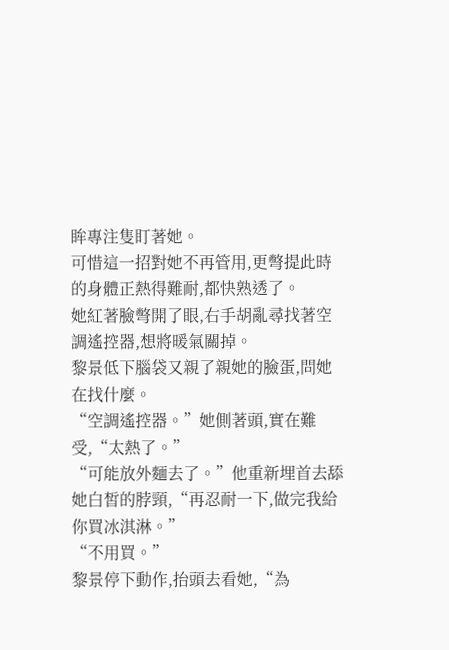眸專注隻盯著她。
可惜這一招對她不再管用,更彆提此時的身體正熱得難耐,都快熟透了。
她紅著臉彆開了眼,右手胡亂尋找著空調遙控器,想將暖氣關掉。
黎景低下腦袋又親了親她的臉蛋,問她在找什麼。
“空調遙控器。”她側著頭,實在難受,“太熱了。”
“可能放外麵去了。”他重新埋首去舔她白皙的脖頸,“再忍耐一下,做完我給你買冰淇淋。”
“不用買。”
黎景停下動作,抬頭去看她,“為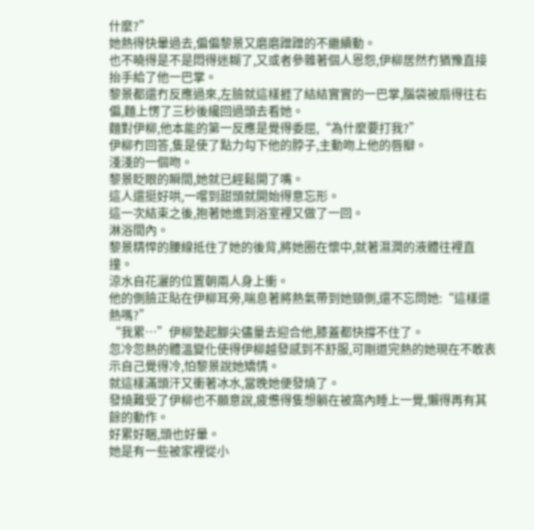什麼?”
她熱得快暈過去,偏偏黎景又磨磨蹭蹭的不繼續動。
也不曉得是不是悶得迷糊了,又或者參雜著個人恩怨,伊柳居然冇猶豫直接抬手給了他一巴掌。
黎景都還冇反應過來,左臉就這樣捱了結結實實的一巴掌,腦袋被扇得往右偏,麵上愣了三秒後纔回過頭去看她。
麵對伊柳,他本能的第一反應是覺得委屈,“為什麼要打我?”
伊柳冇回答,隻是使了點力勾下他的脖子,主動吻上他的唇瓣。
淺淺的一個吻。
黎景眨眼的瞬間,她就已經鬆開了嘴。
這人還挺好哄,一嚐到甜頭就開始得意忘形。
這一次結束之後,抱著她進到浴室裡又做了一回。
淋浴間內。
黎景精悍的腰線抵住了她的後背,將她圈在懷中,就著濕潤的液體往裡直撞。
涼水自花灑的位置朝兩人身上衝。
他的側臉正貼在伊柳耳旁,喘息著將熱氣帶到她頸側,還不忘問她:“這樣還熱嗎?”
“我累…”伊柳墊起腳尖儘量去迎合他,膝蓋都快撐不住了。
忽冷忽熱的體溫變化使得伊柳越發感到不舒服,可剛道完熱的她現在不敢表示自己覺得冷,怕黎景說她矯情。
就這樣滿頭汗又衝著冰水,當晚她便發燒了。
發燒難受了伊柳也不願意說,疲憊得隻想躺在被窩內睡上一覺,懶得再有其餘的動作。
好累好睏,頭也好暈。
她是有一些被家裡從小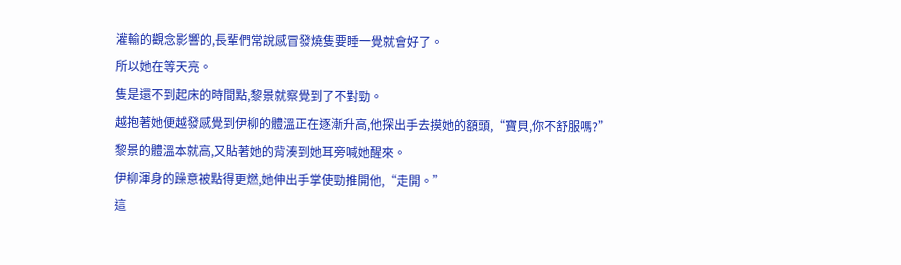灌輸的觀念影響的,長輩們常說感冒發燒隻要睡一覺就會好了。
所以她在等天亮。
隻是還不到起床的時間點,黎景就察覺到了不對勁。
越抱著她便越發感覺到伊柳的體溫正在逐漸升高,他探出手去摸她的額頭,“寶貝,你不舒服嗎?”
黎景的體溫本就高,又貼著她的背湊到她耳旁喊她醒來。
伊柳渾身的躁意被點得更燃,她伸出手掌使勁推開他,“走開。”
這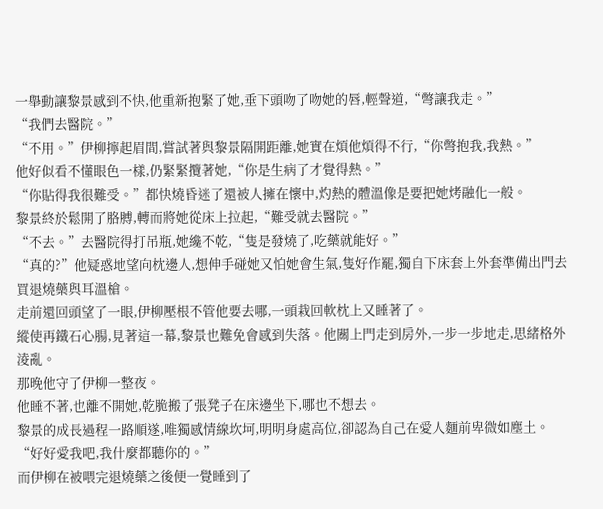一舉動讓黎景感到不快,他重新抱緊了她,垂下頭吻了吻她的唇,輕聲道,“彆讓我走。”
“我們去醫院。”
“不用。”伊柳擰起眉間,嘗試著與黎景隔開距離,她實在煩他煩得不行,“你彆抱我,我熱。”
他好似看不懂眼色一樣,仍緊緊攬著她,“你是生病了才覺得熱。”
“你貼得我很難受。”都快燒昏迷了還被人擁在懷中,灼熱的體溫像是要把她烤融化一般。
黎景終於鬆開了胳膊,轉而將她從床上拉起,“難受就去醫院。”
“不去。”去醫院得打吊瓶,她纔不乾,“隻是發燒了,吃藥就能好。”
“真的?”他疑惑地望向枕邊人,想伸手碰她又怕她會生氣,隻好作罷,獨自下床套上外套準備出門去買退燒藥與耳溫槍。
走前還回頭望了一眼,伊柳壓根不管他要去哪,一頭栽回軟枕上又睡著了。
縱使再鐵石心腸,見著這一幕,黎景也難免會感到失落。他關上門走到房外,一步一步地走,思緒格外淩亂。
那晚他守了伊柳一整夜。
他睡不著,也離不開她,乾脆搬了張凳子在床邊坐下,哪也不想去。
黎景的成長過程一路順遂,唯獨感情線坎坷,明明身處高位,卻認為自己在愛人麵前卑微如塵土。
“好好愛我吧,我什麼都聽你的。”
而伊柳在被喂完退燒藥之後便一覺睡到了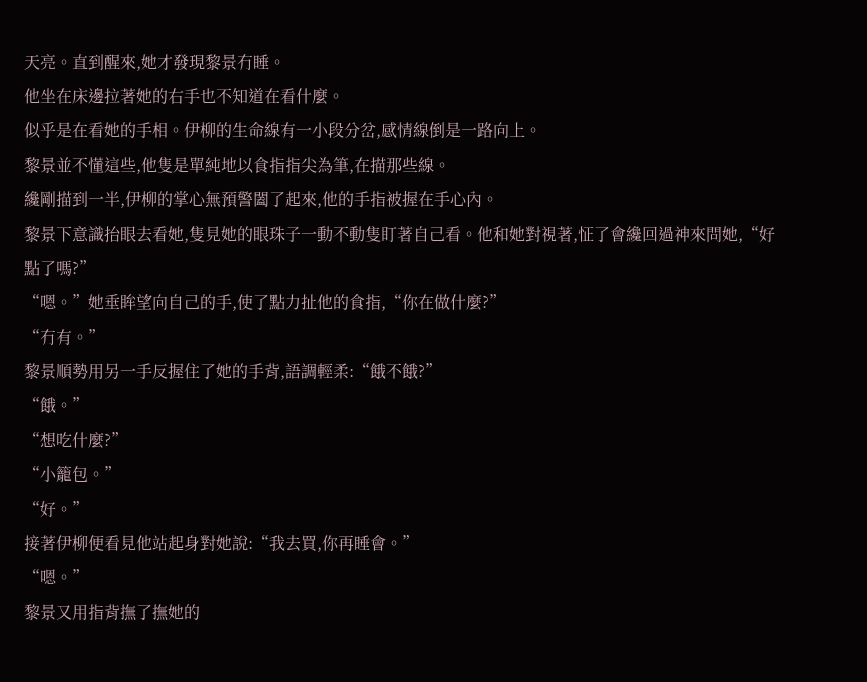天亮。直到醒來,她才發現黎景冇睡。
他坐在床邊拉著她的右手也不知道在看什麼。
似乎是在看她的手相。伊柳的生命線有一小段分岔,感情線倒是一路向上。
黎景並不懂這些,他隻是單純地以食指指尖為筆,在描那些線。
纔剛描到一半,伊柳的掌心無預警闔了起來,他的手指被握在手心內。
黎景下意識抬眼去看她,隻見她的眼珠子一動不動隻盯著自己看。他和她對視著,怔了會纔回過神來問她,“好點了嗎?”
“嗯。”她垂眸望向自己的手,使了點力扯他的食指,“你在做什麼?”
“冇有。”
黎景順勢用另一手反握住了她的手背,語調輕柔:“餓不餓?”
“餓。”
“想吃什麼?”
“小籠包。”
“好。”
接著伊柳便看見他站起身對她說:“我去買,你再睡會。”
“嗯。”
黎景又用指背撫了撫她的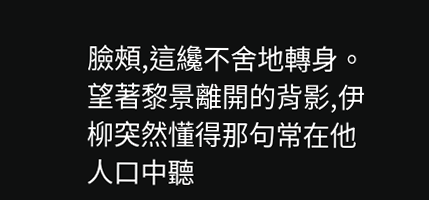臉頰,這纔不舍地轉身。
望著黎景離開的背影,伊柳突然懂得那句常在他人口中聽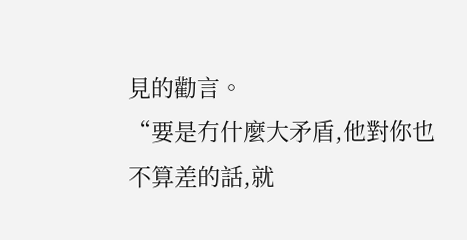見的勸言。
“要是冇什麼大矛盾,他對你也不算差的話,就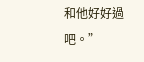和他好好過吧。”